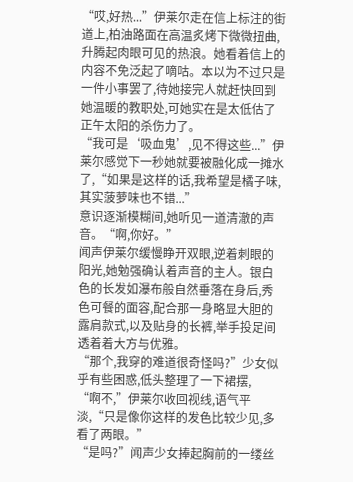“哎,好热...”伊莱尔走在信上标注的街道上,柏油路面在高温炙烤下微微扭曲,升腾起肉眼可见的热浪。她看着信上的内容不免泛起了嘀咕。本以为不过只是一件小事罢了,待她接完人就赶快回到她温暖的教职处,可她实在是太低估了正午太阳的杀伤力了。
“我可是‘吸血鬼’,见不得这些...”伊莱尔感觉下一秒她就要被融化成一摊水了,“如果是这样的话,我希望是橘子味,其实菠萝味也不错...”
意识逐渐模糊间,她听见一道清澈的声音。“啊,你好。”
闻声伊莱尔缓慢睁开双眼,逆着刺眼的阳光,她勉强确认着声音的主人。银白色的长发如瀑布般自然垂落在身后,秀色可餐的面容,配合那一身略显大胆的露肩款式,以及贴身的长裤,举手投足间透着着大方与优雅。
“那个,我穿的难道很奇怪吗?”少女似乎有些困惑,低头整理了一下裙摆,
“啊不,”伊莱尔收回视线,语气平淡,“只是像你这样的发色比较少见,多看了两眼。”
“是吗?”闻声少女捧起胸前的一缕丝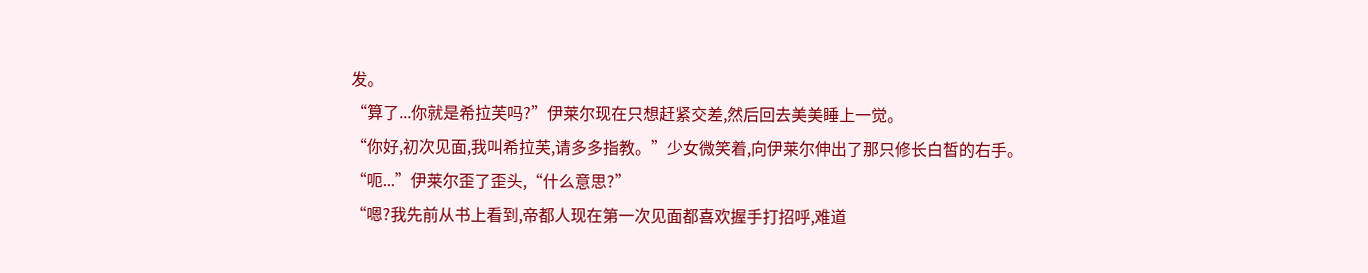发。
“算了...你就是希拉芙吗?”伊莱尔现在只想赶紧交差,然后回去美美睡上一觉。
“你好,初次见面,我叫希拉芙,请多多指教。”少女微笑着,向伊莱尔伸出了那只修长白皙的右手。
“呃...”伊莱尔歪了歪头,“什么意思?”
“嗯?我先前从书上看到,帝都人现在第一次见面都喜欢握手打招呼,难道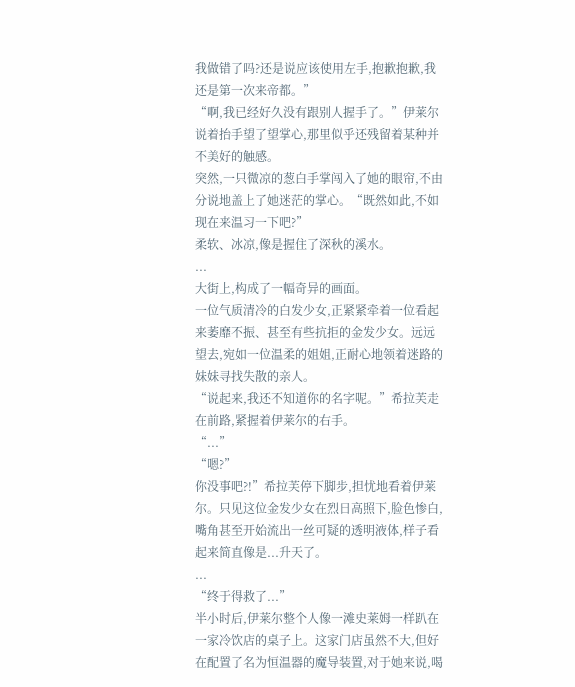我做错了吗?还是说应该使用左手,抱歉抱歉,我还是第一次来帝都。”
“啊,我已经好久没有跟别人握手了。”伊莱尔说着抬手望了望掌心,那里似乎还残留着某种并不美好的触感。
突然,一只微凉的葱白手掌闯入了她的眼帘,不由分说地盖上了她迷茫的掌心。“既然如此,不如现在来温习一下吧?”
柔软、冰凉,像是握住了深秋的溪水。
...
大街上,构成了一幅奇异的画面。
一位气质清冷的白发少女,正紧紧牵着一位看起来萎靡不振、甚至有些抗拒的金发少女。远远望去,宛如一位温柔的姐姐,正耐心地领着迷路的妹妹寻找失散的亲人。
“说起来,我还不知道你的名字呢。”希拉芙走在前路,紧握着伊莱尔的右手。
“...”
“嗯?”
你没事吧?!”希拉芙停下脚步,担忧地看着伊莱尔。只见这位金发少女在烈日高照下,脸色惨白,嘴角甚至开始流出一丝可疑的透明液体,样子看起来简直像是...升天了。
...
“终于得救了...”
半小时后,伊莱尔整个人像一滩史莱姆一样趴在一家冷饮店的桌子上。这家门店虽然不大,但好在配置了名为恒温器的魔导装置,对于她来说,喝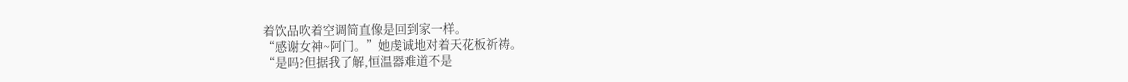着饮品吹着空调简直像是回到家一样。
“感谢女神~阿门。”她虔诚地对着天花板祈祷。
“是吗?但据我了解,恒温器难道不是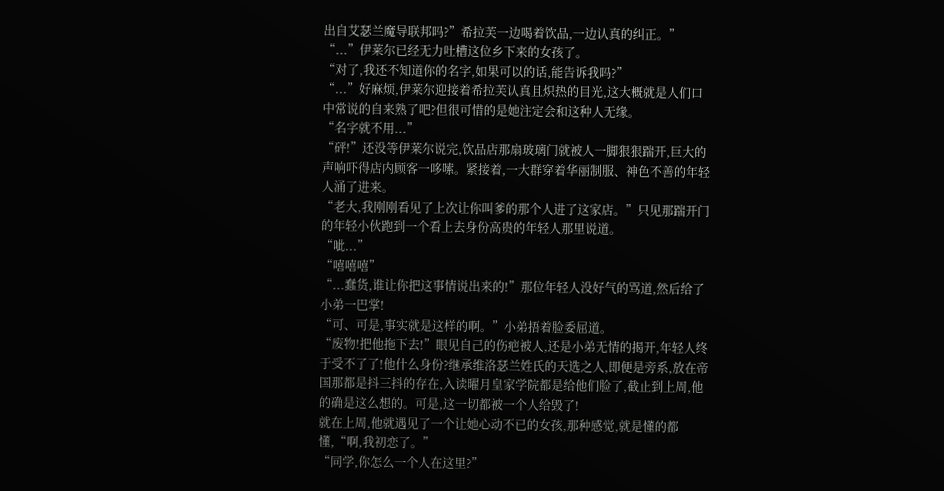出自艾瑟兰魔导联邦吗?”希拉芙一边喝着饮品,一边认真的纠正。”
“...”伊莱尔已经无力吐槽这位乡下来的女孩了。
“对了,我还不知道你的名字,如果可以的话,能告诉我吗?”
“...”好麻烦,伊莱尔迎接着希拉芙认真且炽热的目光,这大概就是人们口中常说的自来熟了吧?但很可惜的是她注定会和这种人无缘。
“名字就不用...”
“砰!”还没等伊莱尔说完,饮品店那扇玻璃门就被人一脚狠狠踹开,巨大的声响吓得店内顾客一哆嗦。紧接着,一大群穿着华丽制服、神色不善的年轻人涌了进来。
“老大,我刚刚看见了上次让你叫爹的那个人进了这家店。”只见那踹开门的年轻小伙跑到一个看上去身份高贵的年轻人那里说道。
“呲...”
“嘻嘻嘻”
“...蠢货,谁让你把这事情说出来的!”那位年轻人没好气的骂道,然后给了小弟一巴掌!
“可、可是,事实就是这样的啊。”小弟捂着脸委屈道。
“废物!把他拖下去!”眼见自己的伤疤被人,还是小弟无情的揭开,年轻人终于受不了了!他什么身份?继承维洛瑟兰姓氏的天选之人,即便是旁系,放在帝国那都是抖三抖的存在,入读曜月皇家学院都是给他们脸了,截止到上周,他的确是这么想的。可是,这一切都被一个人给毁了!
就在上周,他就遇见了一个让她心动不已的女孩,那种感觉,就是懂的都懂,“啊,我初恋了。”
“同学,你怎么一个人在这里?”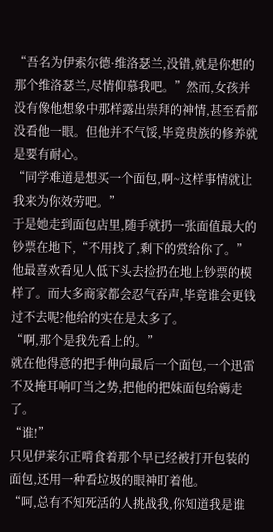“吾名为伊索尔德·维洛瑟兰,没错,就是你想的那个维洛瑟兰,尽情仰慕我吧。”然而,女孩并没有像他想象中那样露出崇拜的神情,甚至看都没看他一眼。但他并不气馁,毕竟贵族的修养就是要有耐心。
“同学难道是想买一个面包,啊~这样事情就让我来为你效劳吧。”
于是她走到面包店里,随手就扔一张面值最大的钞票在地下,“不用找了,剩下的赏给你了。”他最喜欢看见人低下头去捡扔在地上钞票的模样了。而大多商家都会忍气吞声,毕竟谁会更钱过不去呢?他给的实在是太多了。
“啊,那个是我先看上的。”
就在他得意的把手伸向最后一个面包,一个迅雷不及掩耳响叮当之势,把他的把妹面包给薅走了。
“谁!”
只见伊莱尔正啃食着那个早已经被打开包装的面包,还用一种看垃圾的眼神盯着他。
“呵,总有不知死活的人挑战我,你知道我是谁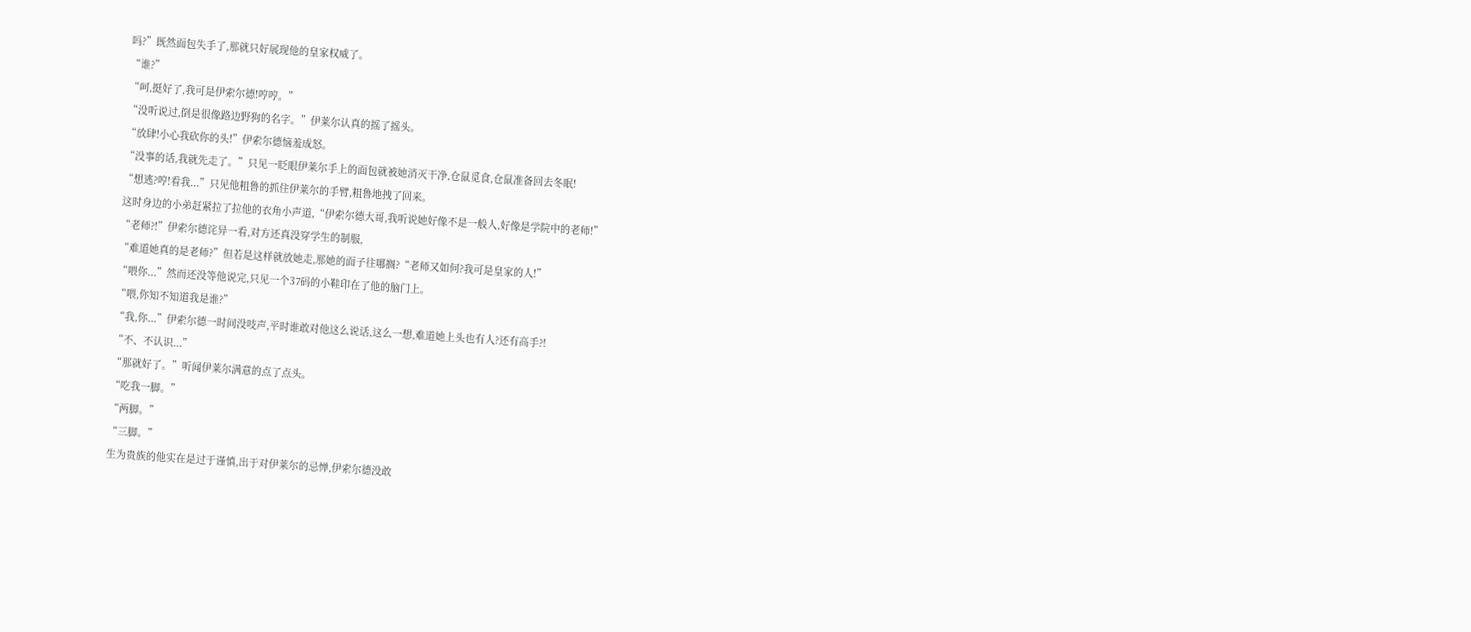吗?”既然面包失手了,那就只好展现他的皇家权威了。
“谁?”
“呵,挺好了,我可是伊索尔德!哼哼。”
“没听说过,倒是很像路边野狗的名字。”伊莱尔认真的摇了摇头。
“放肆!小心我砍你的头!”伊索尔德恼羞成怒。
“没事的话,我就先走了。”只见一眨眼伊莱尔手上的面包就被她消灭干净,仓鼠觅食,仓鼠准备回去冬眠!
“想逃?哼!看我...”只见他粗鲁的抓住伊莱尔的手臂,粗鲁地拽了回来。
这时身边的小弟赶紧拉了拉他的衣角小声道,“伊索尔德大哥,我听说她好像不是一般人,好像是学院中的老师!”
“老师?!”伊索尔德诧异一看,对方还真没穿学生的制服,
“难道她真的是老师?”但若是这样就放她走,那她的面子往哪搁?“老师又如何?我可是皇家的人!”
“喂你...”然而还没等他说完,只见一个37码的小鞋印在了他的脑门上。
“喂,你知不知道我是谁?”
“我,你...”伊索尔德一时间没吱声,平时谁敢对他这么说话,这么一想,难道她上头也有人?还有高手?!
“不、不认识...”
“那就好了。”听闻伊莱尔满意的点了点头。
“吃我一脚。”
“两脚。”
“三脚。”
生为贵族的他实在是过于谨慎,出于对伊莱尔的忌惮,伊索尔德没敢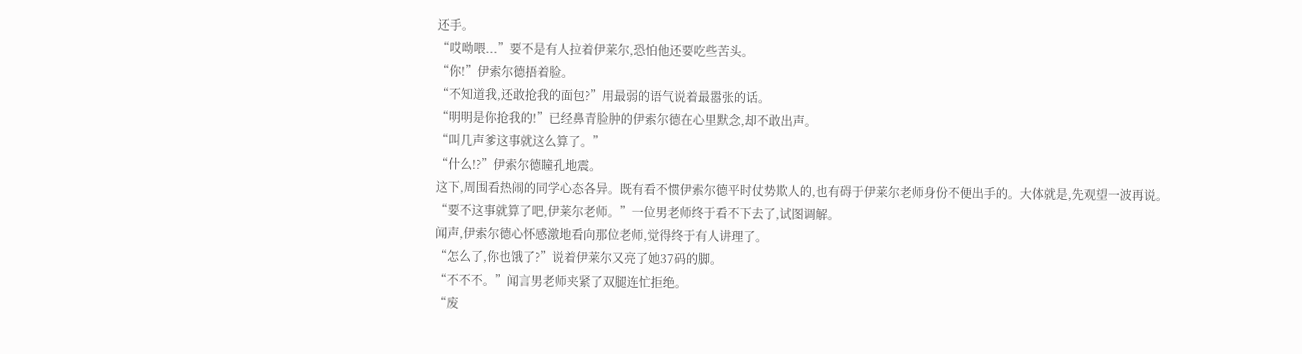还手。
“哎呦喂...”要不是有人拉着伊莱尔,恐怕他还要吃些苦头。
“你!”伊索尔德捂着脸。
“不知道我,还敢抢我的面包?”用最弱的语气说着最嚣张的话。
“明明是你抢我的!”已经鼻青脸肿的伊索尔德在心里默念,却不敢出声。
“叫几声爹这事就这么算了。”
“什么!?”伊索尔德瞳孔地震。
这下,周围看热闹的同学心态各异。既有看不惯伊索尔德平时仗势欺人的,也有碍于伊莱尔老师身份不便出手的。大体就是,先观望一波再说。
“要不这事就算了吧,伊莱尔老师。”一位男老师终于看不下去了,试图调解。
闻声,伊索尔德心怀感激地看向那位老师,觉得终于有人讲理了。
“怎么了,你也饿了?”说着伊莱尔又亮了她37码的脚。
“不不不。”闻言男老师夹紧了双腿连忙拒绝。
“废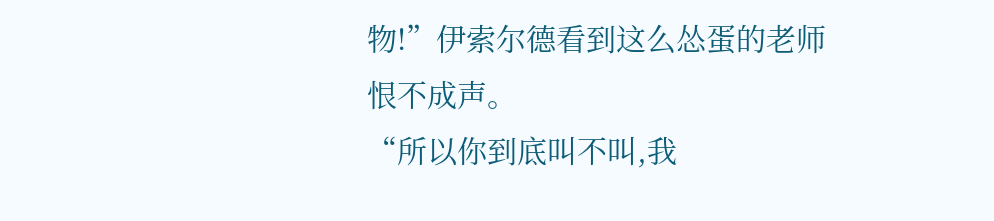物!”伊索尔德看到这么怂蛋的老师恨不成声。
“所以你到底叫不叫,我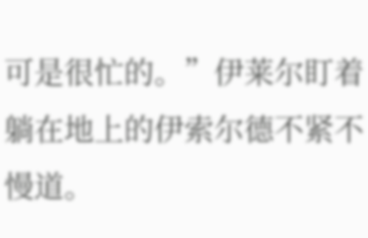可是很忙的。”伊莱尔盯着躺在地上的伊索尔德不紧不慢道。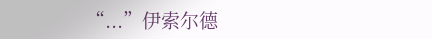“...”伊索尔德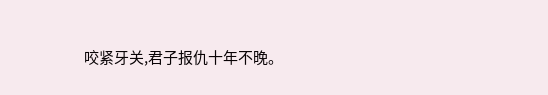咬紧牙关,君子报仇十年不晚。